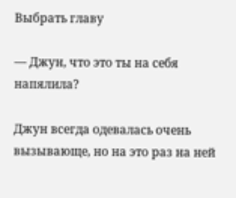Выбрать главу

— Джун, что это ты на себя напялила?

Джун всегда одевалась очень вызывающе, но на это раз на ней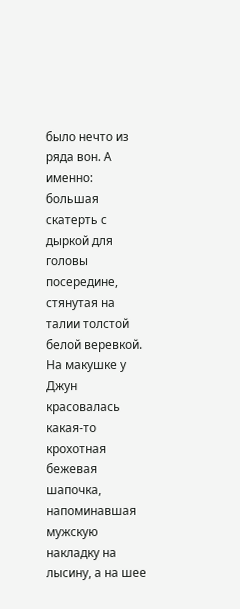было нечто из ряда вон. А именно: большая скатерть с дыркой для головы посередине, стянутая на талии толстой белой веревкой. На макушке у Джун красовалась какая-то крохотная бежевая шапочка, напоминавшая мужскую накладку на лысину, а на шее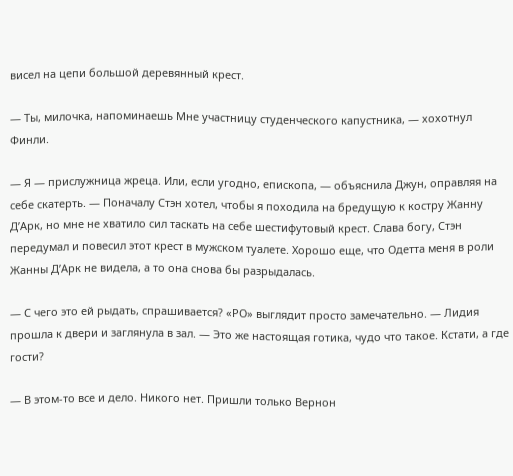висел на цепи большой деревянный крест.

— Ты, милочка, напоминаешь Мне участницу студенческого капустника, — хохотнул Финли.

— Я — прислужница жреца. Или, если угодно, епископа, — объяснила Джун, оправляя на себе скатерть. — Поначалу Стэн хотел, чтобы я походила на бредущую к костру Жанну Д’Арк, но мне не хватило сил таскать на себе шестифутовый крест. Слава богу, Стэн передумал и повесил этот крест в мужском туалете. Хорошо еще, что Одетта меня в роли Жанны Д’Арк не видела, а то она снова бы разрыдалась.

— С чего это ей рыдать, спрашивается? «РО» выглядит просто замечательно. — Лидия прошла к двери и заглянула в зал. — Это же настоящая готика, чудо что такое. Кстати, а где гости?

— В этом-то все и дело. Никого нет. Пришли только Вернон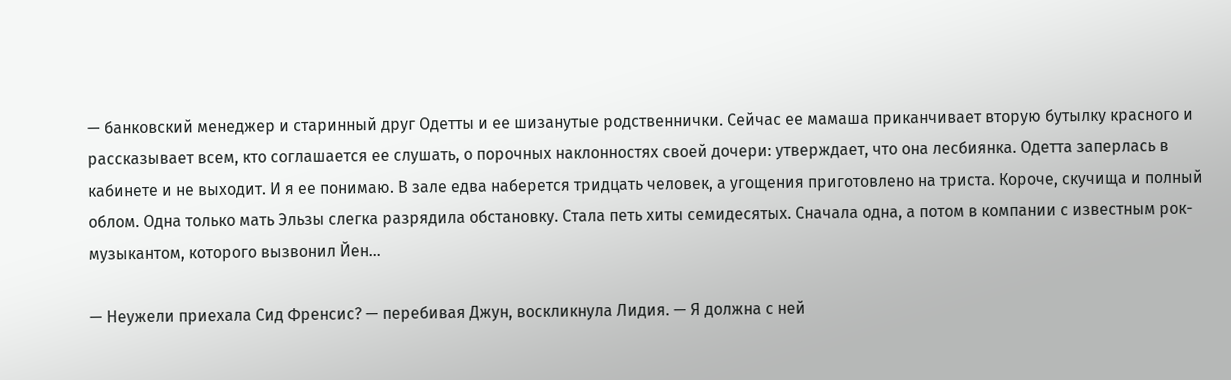— банковский менеджер и старинный друг Одетты и ее шизанутые родственнички. Сейчас ее мамаша приканчивает вторую бутылку красного и рассказывает всем, кто соглашается ее слушать, о порочных наклонностях своей дочери: утверждает, что она лесбиянка. Одетта заперлась в кабинете и не выходит. И я ее понимаю. В зале едва наберется тридцать человек, а угощения приготовлено на триста. Короче, скучища и полный облом. Одна только мать Эльзы слегка разрядила обстановку. Стала петь хиты семидесятых. Сначала одна, а потом в компании с известным рок-музыкантом, которого вызвонил Йен…

— Неужели приехала Сид Френсис? — перебивая Джун, воскликнула Лидия. — Я должна с ней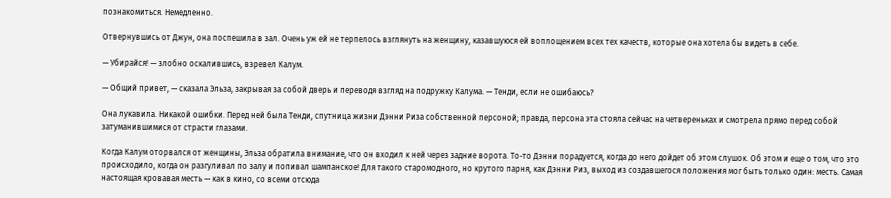познакомиться. Немедленно.

Отвернувшись от Джун, она поспешила в зал. Очень уж ей не терпелось взглянуть на женщину, казавшуюся ей воплощением всех тех качеств, которые она хотела бы видеть в себе.

— Убирайся! — злобно оскалившись, взревел Калум.

— Общий привет, — сказала Эльза, закрывая за собой дверь и переводя взгляд на подружку Калума. — Тенди, если не ошибаюсь?

Она лукавила. Никакой ошибки. Перед ней была Тенди, спутница жизни Дэнни Риза собственной персоной; правда, персона эта стояла сейчас на четвереньках и смотрела прямо перед собой затуманившимися от страсти глазами.

Когда Калум оторвался от женщины, Эльза обратила внимание, что он входил к ней через задние ворота. То-то Дэнни порадуется, когда до него дойдет об этом слушок. Об этом и еще о том, что это происходило, когда он разгуливал по залу и попивал шампанское! Для такого старомодного, но крутого парня, как Дэнни Риз, выход из создавшегося положения мог быть только один: месть. Самая настоящая кровавая месть — как в кино, со всеми отсюда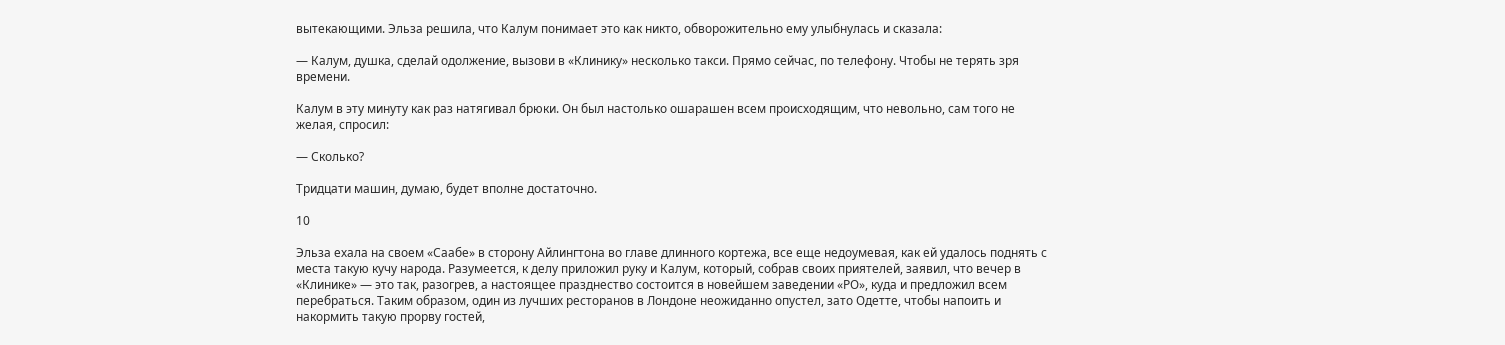вытекающими. Эльза решила, что Калум понимает это как никто, обворожительно ему улыбнулась и сказала:

— Калум, душка, сделай одолжение, вызови в «Клинику» несколько такси. Прямо сейчас, по телефону. Чтобы не терять зря времени.

Калум в эту минуту как раз натягивал брюки. Он был настолько ошарашен всем происходящим, что невольно, сам того не желая, спросил:

— Сколько?

Тридцати машин, думаю, будет вполне достаточно.

10

Эльза ехала на своем «Саабе» в сторону Айлингтона во главе длинного кортежа, все еще недоумевая, как ей удалось поднять с места такую кучу народа. Разумеется, к делу приложил руку и Калум, который, собрав своих приятелей, заявил, что вечер в «Клинике» — это так, разогрев, а настоящее празднество состоится в новейшем заведении «РО», куда и предложил всем перебраться. Таким образом, один из лучших ресторанов в Лондоне неожиданно опустел, зато Одетте, чтобы напоить и накормить такую прорву гостей,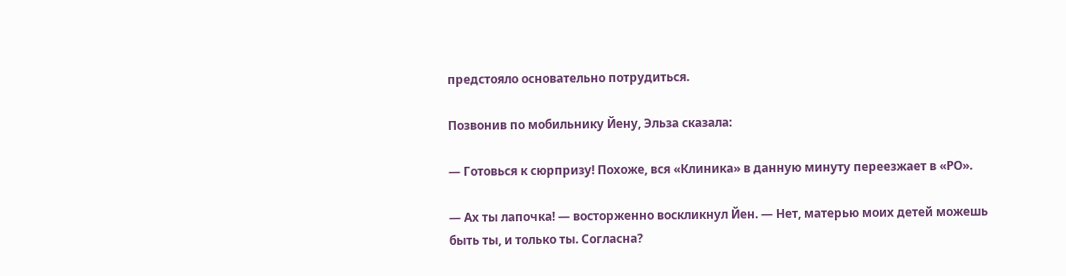предстояло основательно потрудиться.

Позвонив по мобильнику Йену, Эльза сказала:

— Готовься к сюрпризу! Похоже, вся «Клиника» в данную минуту переезжает в «РО».

— Ах ты лапочка! — восторженно воскликнул Йен. — Нет, матерью моих детей можешь быть ты, и только ты. Согласна?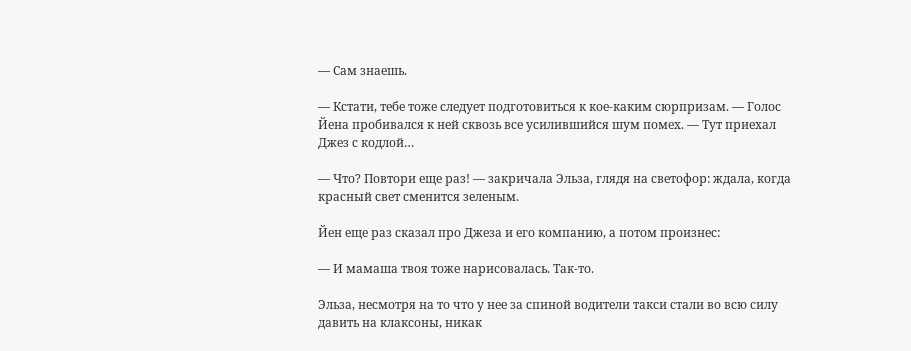— Сам знаешь.

— Кстати, тебе тоже следует подготовиться к кое-каким сюрпризам. — Голос Йена пробивался к ней сквозь все усилившийся шум помех. — Тут приехал Джез с кодлой…

— Что? Повтори еще раз! — закричала Эльза, глядя на светофор: ждала, когда красный свет сменится зеленым.

Йен еще раз сказал про Джеза и его компанию, а потом произнес:

— И мамаша твоя тоже нарисовалась. Так-то.

Эльза, несмотря на то что у нее за спиной водители такси стали во всю силу давить на клаксоны, никак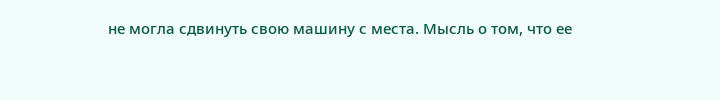не могла сдвинуть свою машину с места. Мысль о том, что ее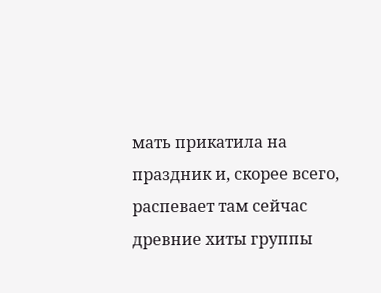мать прикатила на праздник и, скорее всего, распевает там сейчас древние хиты группы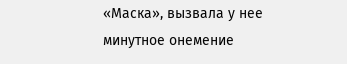«Маска», вызвала у нее минутное онемение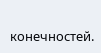конечностей.